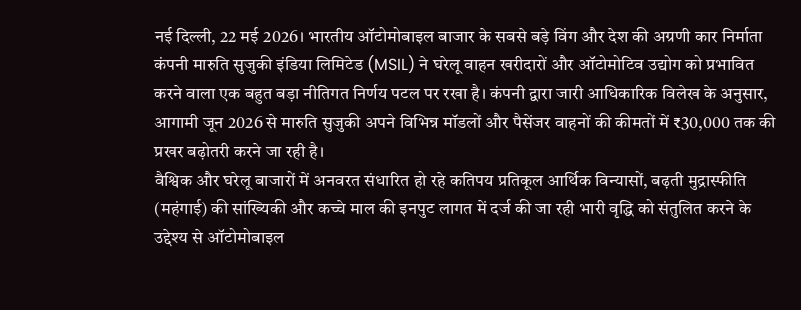नई दिल्ली, 22 मई 2026। भारतीय ऑटोमोबाइल बाजार के सबसे बड़े विंग और देश की अग्रणी कार निर्माता कंपनी मारुति सुजुकी इंडिया लिमिटेड (MSIL) ने घरेलू वाहन खरीदारों और ऑटोमोटिव उद्योग को प्रभावित करने वाला एक बहुत बड़ा नीतिगत निर्णय पटल पर रखा है। कंपनी द्वारा जारी आधिकारिक विलेख के अनुसार, आगामी जून 2026 से मारुति सुजुकी अपने विभिन्न मॉडलों और पैसेंजर वाहनों की कीमतों में ₹30,000 तक की प्रखर बढ़ोतरी करने जा रही है।
वैश्विक और घरेलू बाजारों में अनवरत संधारित हो रहे कतिपय प्रतिकूल आर्थिक विन्यासों, बढ़ती मुद्रास्फीति (महंगाई) की सांख्यिकी और कच्चे माल की इनपुट लागत में दर्ज की जा रही भारी वृद्धि को संतुलित करने के उद्देश्य से ऑटोमोबाइल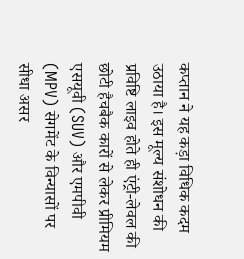कप्तान ने यह कड़ा विधिक कदम उठाया है। इस मूल्य संशोधन की प्रविष्टि लाइव होते ही एंट्री-लेवल की छोटी हैचबैक कारों से लेकर प्रीमियम एसयूवी (SUV) और एमपीवी (MPV) सेगमेंट के विन्यासों पर सीधा असर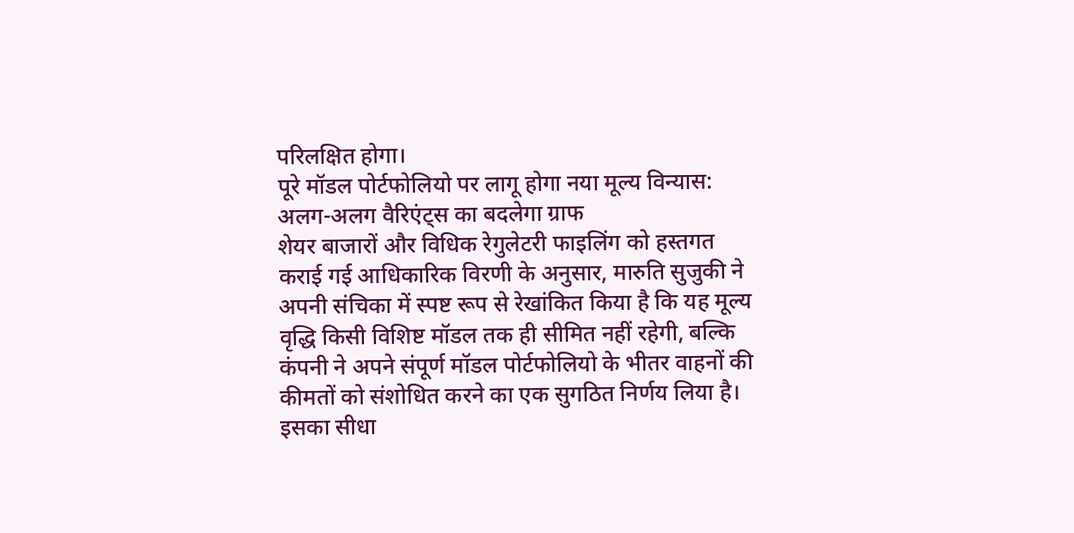परिलक्षित होगा।
पूरे मॉडल पोर्टफोलियो पर लागू होगा नया मूल्य विन्यास: अलग-अलग वैरिएंट्स का बदलेगा ग्राफ
शेयर बाजारों और विधिक रेगुलेटरी फाइलिंग को हस्तगत कराई गई आधिकारिक विरणी के अनुसार, मारुति सुजुकी ने अपनी संचिका में स्पष्ट रूप से रेखांकित किया है कि यह मूल्य वृद्धि किसी विशिष्ट मॉडल तक ही सीमित नहीं रहेगी, बल्कि कंपनी ने अपने संपूर्ण मॉडल पोर्टफोलियो के भीतर वाहनों की कीमतों को संशोधित करने का एक सुगठित निर्णय लिया है। इसका सीधा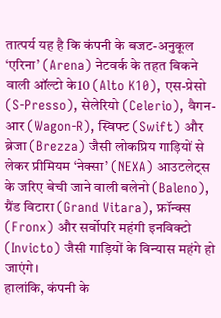तात्पर्य यह है कि कंपनी के बजट-अनुकूल ‘एरिना’ (Arena) नेटवर्क के तहत बिकने वाली ऑल्टो के10 (Alto K10), एस-प्रेसो (S-Presso), सेलेरियो (Celerio), वैगन-आर (Wagon-R), स्विफ्ट (Swift) और ब्रेजा (Brezza) जैसी लोकप्रिय गाड़ियों से लेकर प्रीमियम ‘नेक्सा’ (NEXA) आउटलेट्स के जरिए बेची जाने वाली बलेनो (Baleno), ग्रैंड विटारा (Grand Vitara), फ्रॉन्क्स (Fronx) और सर्वोपरि महंगी इनविक्टो (Invicto) जैसी गाड़ियों के विन्यास महंगे हो जाएंगे।
हालांकि, कंपनी के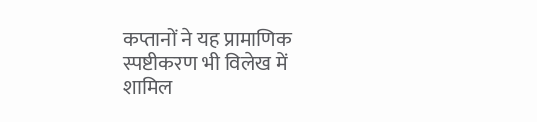कप्तानों ने यह प्रामाणिक स्पष्टीकरण भी विलेख में शामिल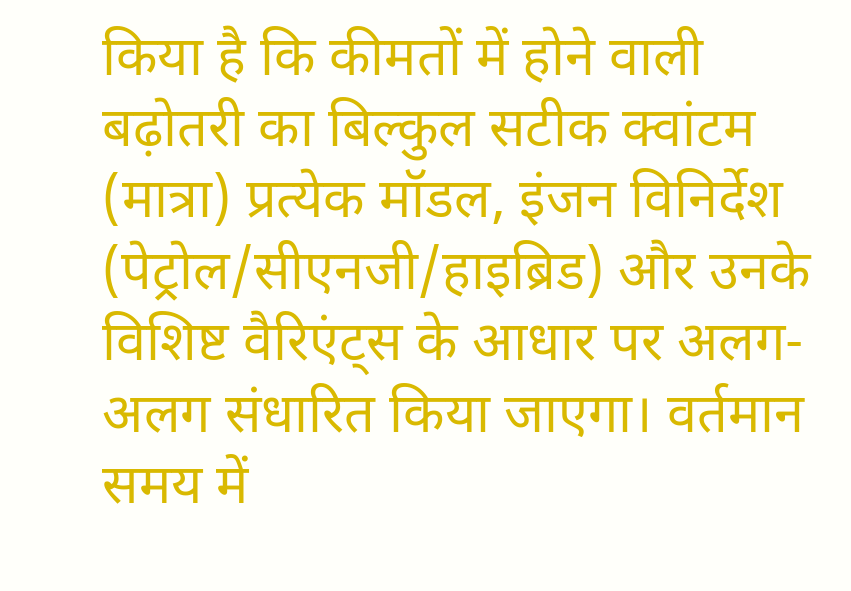किया है कि कीमतों में होने वाली बढ़ोतरी का बिल्कुल सटीक क्वांटम (मात्रा) प्रत्येक मॉडल, इंजन विनिर्देश (पेट्रोल/सीएनजी/हाइब्रिड) और उनके विशिष्ट वैरिएंट्स के आधार पर अलग-अलग संधारित किया जाएगा। वर्तमान समय में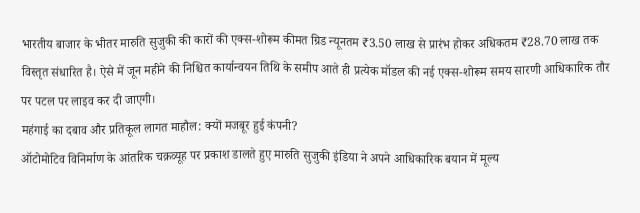भारतीय बाजार के भीतर मारुति सुजुकी की कारों की एक्स-शोरूम कीमत ग्रिड न्यूनतम ₹3.50 लाख से प्रारंभ होकर अधिकतम ₹28.70 लाख तक विस्तृत संधारित है। ऐसे में जून महीने की निश्चित कार्यान्वयन तिथि के समीप आते ही प्रत्येक मॉडल की नई एक्स-शोरूम समय सारणी आधिकारिक तौर पर पटल पर लाइव कर दी जाएगी।
महंगाई का दबाव और प्रतिकूल लागत माहौल: क्यों मजबूर हुई कंपनी?
ऑटोमोटिव विनिर्माण के आंतरिक चक्रव्यूह पर प्रकाश डालते हुए मारुति सुजुकी इंडिया ने अपने आधिकारिक बयान में मूल्य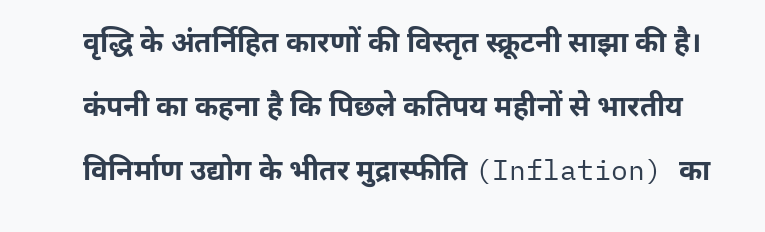वृद्धि के अंतर्निहित कारणों की विस्तृत स्क्रूटनी साझा की है। कंपनी का कहना है कि पिछले कतिपय महीनों से भारतीय विनिर्माण उद्योग के भीतर मुद्रास्फीति (Inflation) का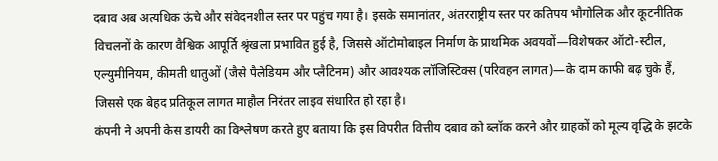दबाव अब अत्यधिक ऊंचे और संवेदनशील स्तर पर पहुंच गया है। इसके समानांतर, अंतरराष्ट्रीय स्तर पर कतिपय भौगोलिक और कूटनीतिक विचलनों के कारण वैश्विक आपूर्ति श्रृंखला प्रभावित हुई है, जिससे ऑटोमोबाइल निर्माण के प्राथमिक अवयवों—विशेषकर ऑटो-स्टील, एल्युमीनियम, कीमती धातुओं (जैसे पैलेडियम और प्लैटिनम) और आवश्यक लॉजिस्टिक्स (परिवहन लागत)—के दाम काफी बढ़ चुके हैं, जिससे एक बेहद प्रतिकूल लागत माहौल निरंतर लाइव संधारित हो रहा है।
कंपनी ने अपनी केस डायरी का विश्लेषण करते हुए बताया कि इस विपरीत वित्तीय दबाव को ब्लॉक करने और ग्राहकों को मूल्य वृद्धि के झटके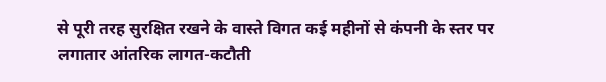से पूरी तरह सुरक्षित रखने के वास्ते विगत कई महीनों से कंपनी के स्तर पर लगातार आंतरिक लागत-कटौती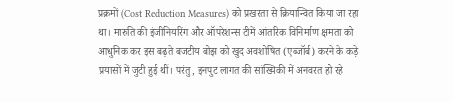प्रक्रमों (Cost Reduction Measures) को प्रखरता से क्रियान्वित किया जा रहा था। मारुति की इंजीनियरिंग और ऑपरेशन्स टीमें आंतरिक विनिर्माण क्षमता को आधुनिक कर इस बढ़ते बजटीय बोझ को खुद अवशोषित (एब्जॉर्ब) करने के कड़े प्रयासों में जुटी हुई थीं। परंतु, इनपुट लागत की सांख्यिकी में अनवरत हो रहे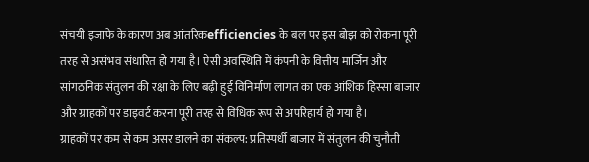संचयी इजाफे के कारण अब आंतरिकefficiencies के बल पर इस बोझ को रोकना पूरी तरह से असंभव संधारित हो गया है। ऐसी अवस्थिति में कंपनी के वित्तीय मार्जिन और सांगठनिक संतुलन की रक्षा के लिए बढ़ी हुई विनिर्माण लागत का एक आंशिक हिस्सा बाजार और ग्राहकों पर डाइवर्ट करना पूरी तरह से विधिक रूप से अपरिहार्य हो गया है।
ग्राहकों पर कम से कम असर डालने का संकल्प: प्रतिस्पर्धी बाजार में संतुलन की चुनौती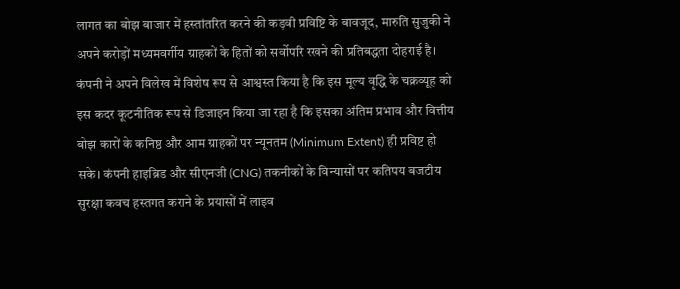लागत का बोझ बाजार में हस्तांतरित करने की कड़वी प्रविष्टि के बावजूद, मारुति सुजुकी ने अपने करोड़ों मध्यमवर्गीय ग्राहकों के हितों को सर्वोपरि रखने की प्रतिबद्धता दोहराई है। कंपनी ने अपने विलेख में विशेष रूप से आश्वस्त किया है कि इस मूल्य वृद्धि के चक्रव्यूह को इस कदर कूटनीतिक रूप से डिजाइन किया जा रहा है कि इसका अंतिम प्रभाव और वित्तीय बोझ कारों के कनिष्ठ और आम ग्राहकों पर न्यूनतम (Minimum Extent) ही प्रविष्ट हो सके। कंपनी हाइब्रिड और सीएनजी (CNG) तकनीकों के विन्यासों पर कतिपय बजटीय सुरक्षा कवच हस्तगत कराने के प्रयासों में लाइव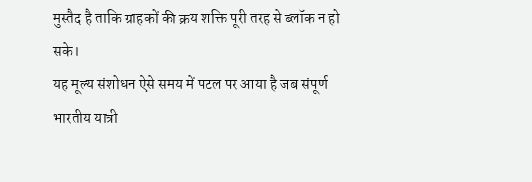मुस्तैद है ताकि ग्राहकों की क्रय शक्ति पूरी तरह से ब्लॉक न हो सके।
यह मूल्य संशोधन ऐसे समय में पटल पर आया है जब संपूर्ण भारतीय यात्री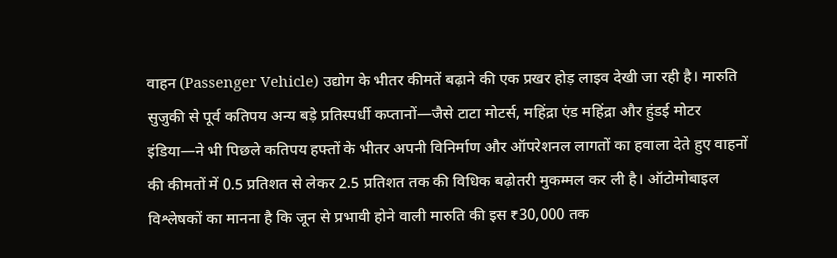वाहन (Passenger Vehicle) उद्योग के भीतर कीमतें बढ़ाने की एक प्रखर होड़ लाइव देखी जा रही है। मारुति सुजुकी से पूर्व कतिपय अन्य बड़े प्रतिस्पर्धी कप्तानों—जैसे टाटा मोटर्स, महिंद्रा एंड महिंद्रा और हुंडई मोटर इंडिया—ने भी पिछले कतिपय हफ्तों के भीतर अपनी विनिर्माण और ऑपरेशनल लागतों का हवाला देते हुए वाहनों की कीमतों में 0.5 प्रतिशत से लेकर 2.5 प्रतिशत तक की विधिक बढ़ोतरी मुकम्मल कर ली है। ऑटोमोबाइल विश्लेषकों का मानना है कि जून से प्रभावी होने वाली मारुति की इस ₹30,000 तक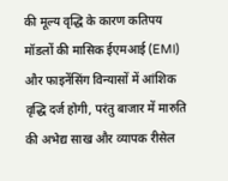की मूल्य वृद्धि के कारण कतिपय मॉडलों की मासिक ईएमआई (EMI) और फाइनेंसिंग विन्यासों में आंशिक वृद्धि दर्ज होगी, परंतु बाजार में मारुति की अभेद्य साख और व्यापक रीसेल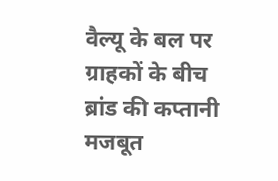वैल्यू के बल पर ग्राहकों के बीच ब्रांड की कप्तानी मजबूत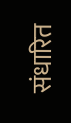संधारित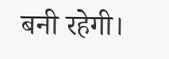बनी रहेगी।